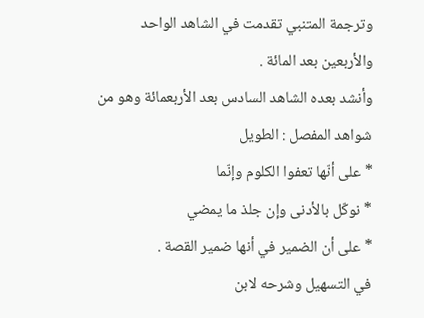وترجمة المتنبي تقدمت في الشاهد الواحد والأربعين بعد المائة .
وأنشد بعده الشاهد السادس بعد الأربعمائة وهو من شواهد المفصل : الطويل
* على أنّها تعفوا الكلوم وإنّما
* نوكّل بالأدنى وإن جلذ ما يمضي
* على أن الضمير في أنها ضمير القصة .
في التسهيل وشرحه لابن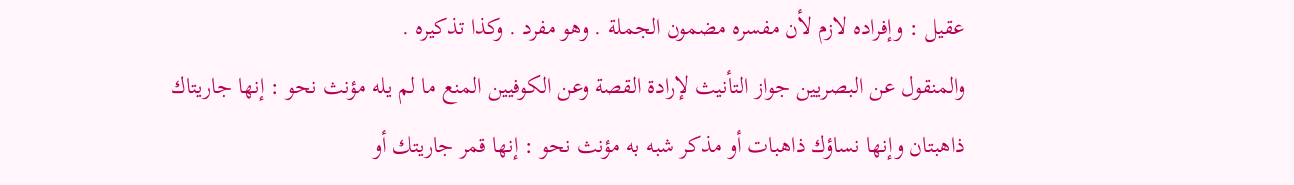عقيل : وإفراده لازم لأن مفسره مضمون الجملة . وهو مفرد . وكذا تذكيره .
والمنقول عن البصريين جواز التأنيث لإرادة القصة وعن الكوفيين المنع ما لم يله مؤنث نحو : إنها جاريتاك ذاهبتان وإنها نساؤك ذاهبات أو مذكر شبه به مؤنث نحو : إنها قمر جاريتك أو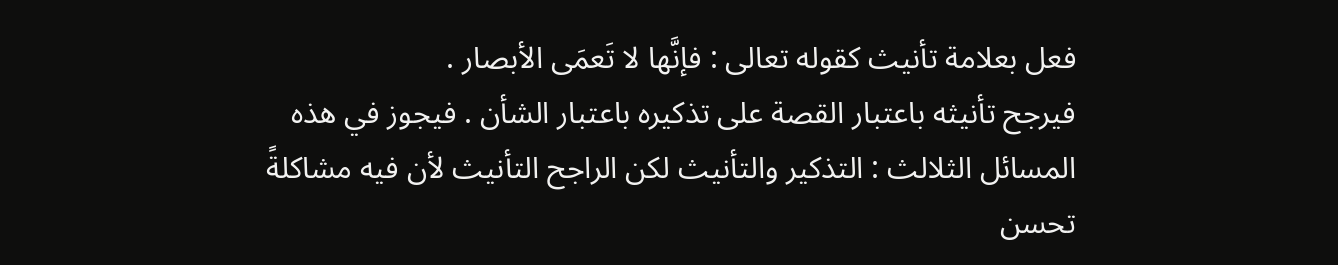فعل بعلامة تأنيث كقوله تعالى : فإنَّها لا تَعمَى الأبصار .
فيرجح تأنيثه باعتبار القصة على تذكيره باعتبار الشأن . فيجوز في هذه المسائل الثلالث : التذكير والتأنيث لكن الراجح التأنيث لأن فيه مشاكلةً تحسن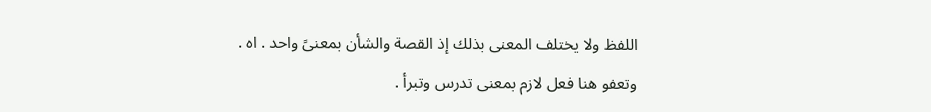اللفظ ولا يختلف المعنى بذلك إذ القصة والشأن بمعنىً واحد . اه .
وتعفو هنا فعل لازم بمعنى تدرس وتبرأ .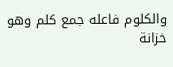والكلوم فاعله جمع كلم وهو
خزانة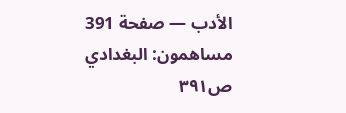الأدب — صفحة 391
مساهمون: البغدادي
ص٣٩١